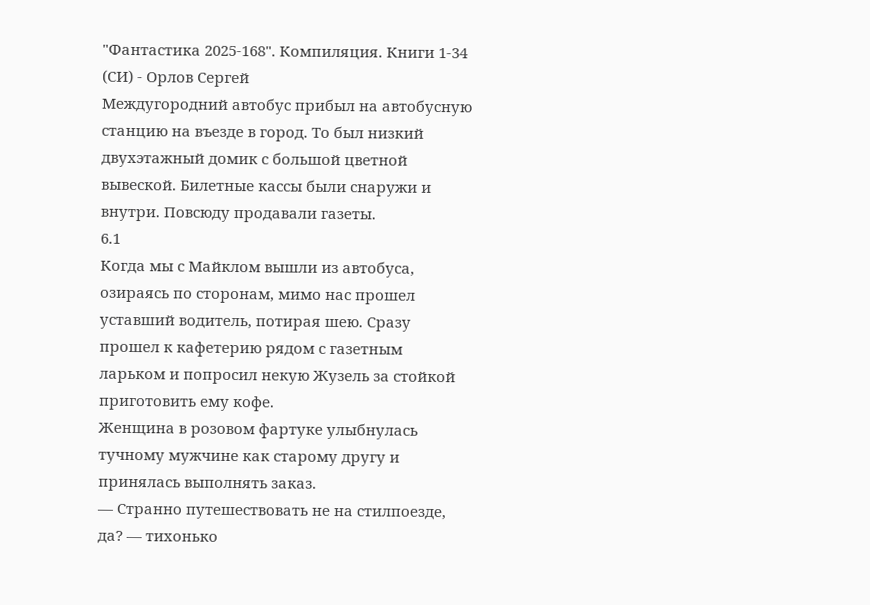"Фантастика 2025-168". Компиляция. Книги 1-34 (СИ) - Орлов Сергей
Междугородний автобус прибыл на автобусную станцию на въезде в город. То был низкий двухэтажный домик с большой цветной вывеской. Билетные кассы были снаружи и внутри. Повсюду продавали газеты.
6.1
Когда мы с Майклом вышли из автобуса, озираясь по сторонам, мимо нас прошел уставший водитель, потирая шею. Сразу прошел к кафетерию рядом с газетным ларьком и попросил некую Жузель за стойкой приготовить ему кофе.
Женщина в розовом фартуке улыбнулась тучному мужчине как старому другу и принялась выполнять заказ.
— Странно путешествовать не на стилпоезде, да? — тихонько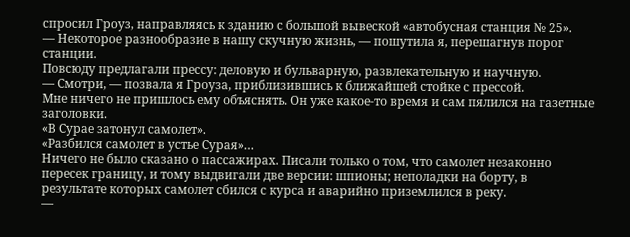спросил Гроуз, направляясь к зданию с большой вывеской «автобусная станция № 25».
— Некоторое разнообразие в нашу скучную жизнь, — пошутила я, перешагнув порог станции.
Повсюду предлагали прессу: деловую и бульварную, развлекательную и научную.
— Смотри, — позвала я Гроуза, приблизившись к ближайшей стойке с прессой.
Мне ничего не пришлось ему объяснять. Он уже какое-то время и сам пялился на газетные заголовки.
«В Сурае затонул самолет».
«Разбился самолет в устье Сурая»…
Ничего не было сказано о пассажирах. Писали только о том, что самолет незаконно пересек границу, и тому выдвигали две версии: шпионы; неполадки на борту, в результате которых самолет сбился с курса и аварийно приземлился в реку.
—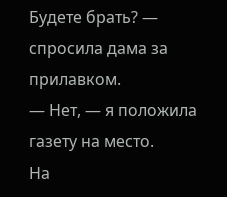Будете брать? — спросила дама за прилавком.
— Нет, — я положила газету на место.
На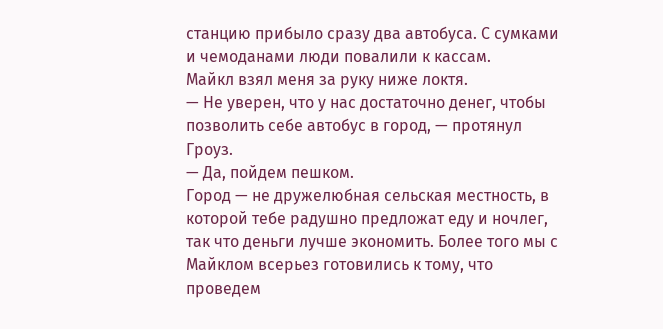станцию прибыло сразу два автобуса. С сумками и чемоданами люди повалили к кассам.
Майкл взял меня за руку ниже локтя.
— Не уверен, что у нас достаточно денег, чтобы позволить себе автобус в город, — протянул Гроуз.
— Да, пойдем пешком.
Город — не дружелюбная сельская местность, в которой тебе радушно предложат еду и ночлег, так что деньги лучше экономить. Более того мы с Майклом всерьез готовились к тому, что проведем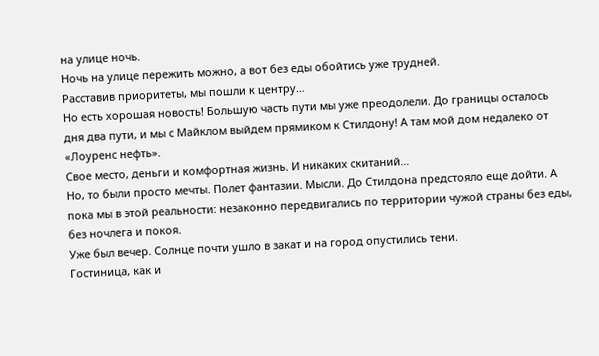на улице ночь.
Ночь на улице пережить можно, а вот без еды обойтись уже трудней.
Расставив приоритеты, мы пошли к центру…
Но есть хорошая новость! Большую часть пути мы уже преодолели. До границы осталось дня два пути, и мы с Майклом выйдем прямиком к Стилдону! А там мой дом недалеко от «Лоуренс нефть».
Свое место, деньги и комфортная жизнь. И никаких скитаний…
Но, то были просто мечты. Полет фантазии. Мысли. До Стилдона предстояло еще дойти. А пока мы в этой реальности: незаконно передвигались по территории чужой страны без еды, без ночлега и покоя.
Уже был вечер. Солнце почти ушло в закат и на город опустились тени.
Гостиница, как и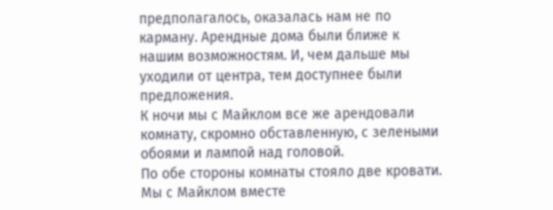предполагалось, оказалась нам не по карману. Арендные дома были ближе к нашим возможностям. И, чем дальше мы уходили от центра, тем доступнее были предложения.
К ночи мы с Майклом все же арендовали комнату, скромно обставленную, с зелеными обоями и лампой над головой.
По обе стороны комнаты стояло две кровати. Мы с Майклом вместе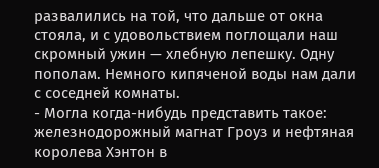развалились на той, что дальше от окна стояла, и с удовольствием поглощали наш скромный ужин — хлебную лепешку. Одну пополам. Немного кипяченой воды нам дали с соседней комнаты.
- Могла когда-нибудь представить такое: железнодорожный магнат Гроуз и нефтяная королева Хэнтон в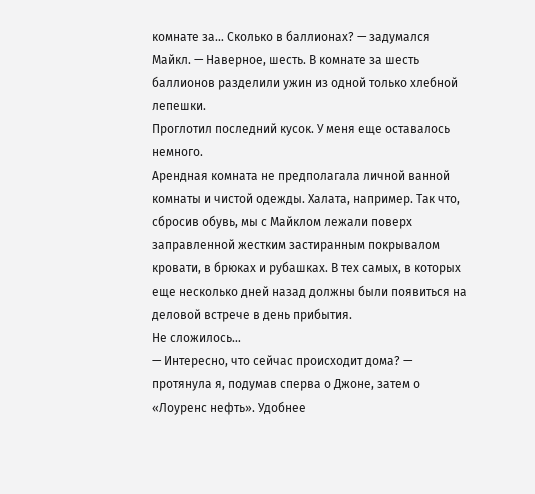комнате за… Сколько в баллионах? — задумался Майкл. — Наверное, шесть. В комнате за шесть баллионов разделили ужин из одной только хлебной лепешки.
Проглотил последний кусок. У меня еще оставалось немного.
Арендная комната не предполагала личной ванной комнаты и чистой одежды. Халата, например. Так что, сбросив обувь, мы с Майклом лежали поверх заправленной жестким застиранным покрывалом кровати, в брюках и рубашках. В тех самых, в которых еще несколько дней назад должны были появиться на деловой встрече в день прибытия.
Не сложилось…
— Интересно, что сейчас происходит дома? — протянула я, подумав сперва о Джоне, затем о «Лоуренс нефть». Удобнее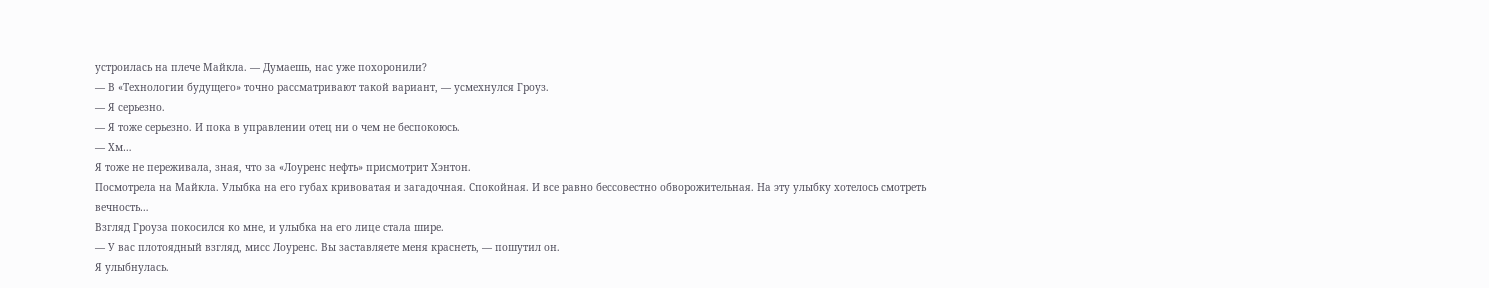устроилась на плече Майкла. — Думаешь, нас уже похоронили?
— В «Технологии будущего» точно рассматривают такой вариант, — усмехнулся Гроуз.
— Я серьезно.
— Я тоже серьезно. И пока в управлении отец ни о чем не беспокоюсь.
— Хм…
Я тоже не переживала, зная, что за «Лоуренс нефть» присмотрит Хэнтон.
Посмотрела на Майкла. Улыбка на его губах кривоватая и загадочная. Спокойная. И все равно бессовестно обворожительная. На эту улыбку хотелось смотреть вечность…
Взгляд Гроуза покосился ко мне, и улыбка на его лице стала шире.
— У вас плотоядный взгляд, мисс Лоуренс. Вы заставляете меня краснеть, — пошутил он.
Я улыбнулась.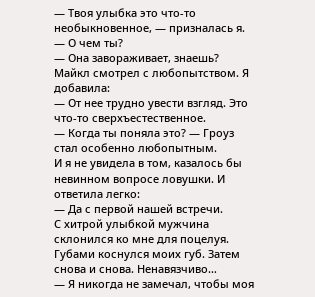— Твоя улыбка это что-то необыкновенное, — призналась я.
— О чем ты?
— Она завораживает, знаешь?
Майкл смотрел с любопытством. Я добавила:
— От нее трудно увести взгляд. Это что-то сверхъестественное.
— Когда ты поняла это? — Гроуз стал особенно любопытным.
И я не увидела в том, казалось бы невинном вопросе ловушки. И ответила легко:
— Да с первой нашей встречи.
С хитрой улыбкой мужчина склонился ко мне для поцелуя.
Губами коснулся моих губ. Затем снова и снова. Ненавязчиво…
— Я никогда не замечал, чтобы моя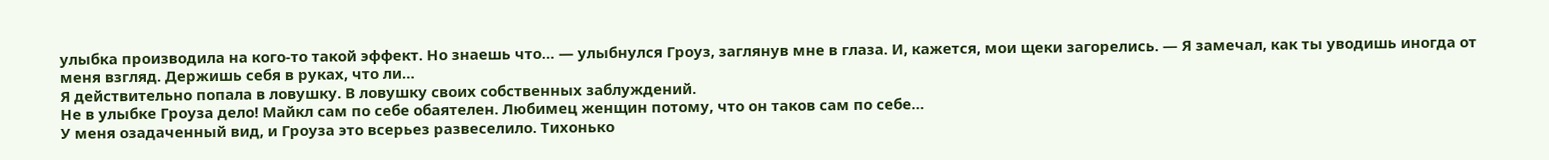улыбка производила на кого-то такой эффект. Но знаешь что… — улыбнулся Гроуз, заглянув мне в глаза. И, кажется, мои щеки загорелись. — Я замечал, как ты уводишь иногда от меня взгляд. Держишь себя в руках, что ли…
Я действительно попала в ловушку. В ловушку своих собственных заблуждений.
Не в улыбке Гроуза дело! Майкл сам по себе обаятелен. Любимец женщин потому, что он таков сам по себе…
У меня озадаченный вид, и Гроуза это всерьез развеселило. Тихонько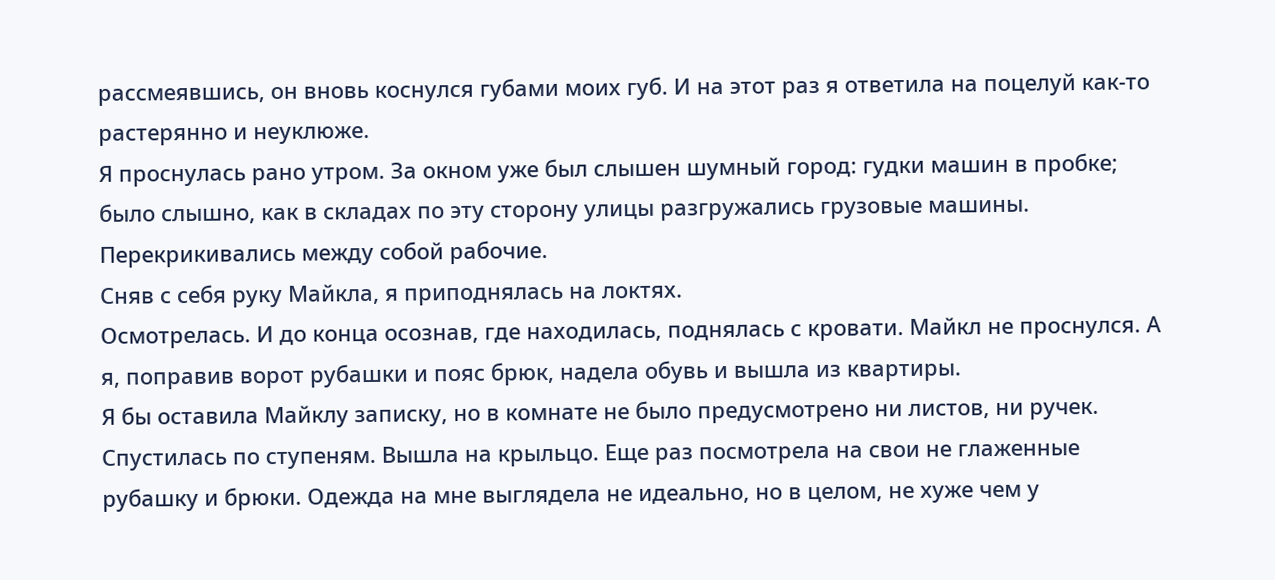рассмеявшись, он вновь коснулся губами моих губ. И на этот раз я ответила на поцелуй как-то растерянно и неуклюже.
Я проснулась рано утром. За окном уже был слышен шумный город: гудки машин в пробке; было слышно, как в складах по эту сторону улицы разгружались грузовые машины. Перекрикивались между собой рабочие.
Сняв с себя руку Майкла, я приподнялась на локтях.
Осмотрелась. И до конца осознав, где находилась, поднялась с кровати. Майкл не проснулся. А я, поправив ворот рубашки и пояс брюк, надела обувь и вышла из квартиры.
Я бы оставила Майклу записку, но в комнате не было предусмотрено ни листов, ни ручек.
Спустилась по ступеням. Вышла на крыльцо. Еще раз посмотрела на свои не глаженные рубашку и брюки. Одежда на мне выглядела не идеально, но в целом, не хуже чем у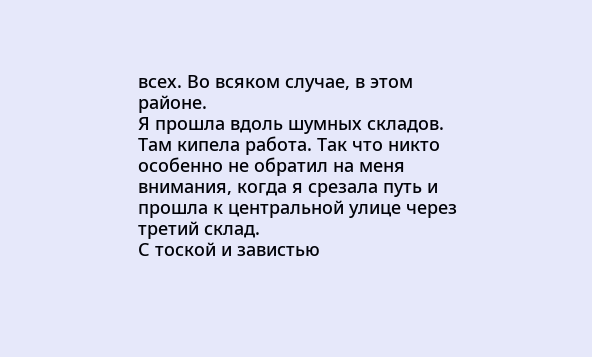всех. Во всяком случае, в этом районе.
Я прошла вдоль шумных складов. Там кипела работа. Так что никто особенно не обратил на меня внимания, когда я срезала путь и прошла к центральной улице через третий склад.
С тоской и завистью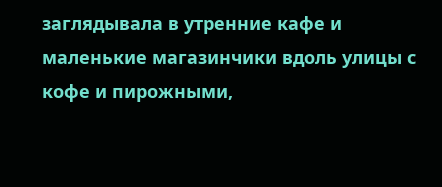заглядывала в утренние кафе и маленькие магазинчики вдоль улицы с кофе и пирожными,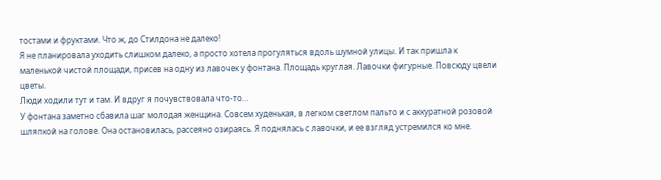тостами и фруктами. Что ж, до Стилдона не далеко!
Я не планировала уходить слишком далеко, а просто хотела прогуляться вдоль шумной улицы. И так пришла к маленькой чистой площади, присев на одну из лавочек у фонтана. Площадь круглая. Лавочки фигурные. Повсюду цвели цветы.
Люди ходили тут и там. И вдруг я почувствовала что-то…
У фонтана заметно сбавила шаг молодая женщина. Совсем худенькая, в легком светлом пальто и с аккуратной розовой шляпкой на голове. Она остановилась, рассеяно озираясь. Я поднялась с лавочки, и ее взгляд устремился ко мне.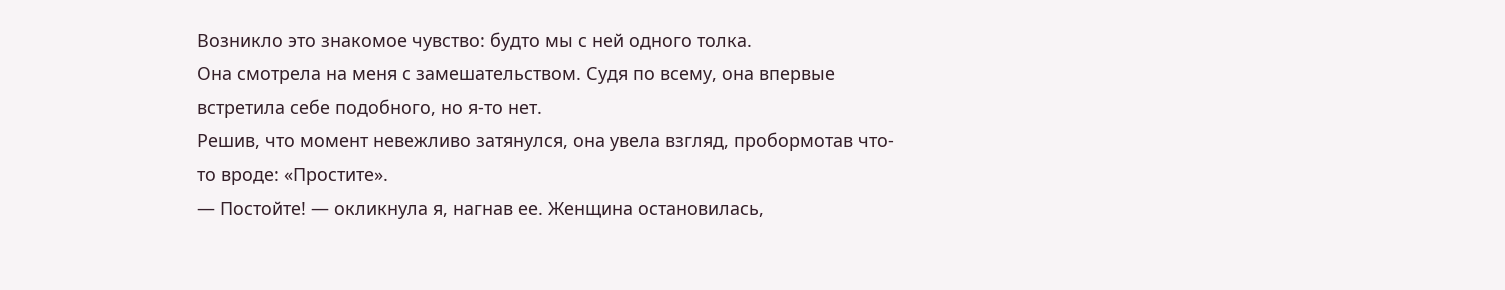Возникло это знакомое чувство: будто мы с ней одного толка.
Она смотрела на меня с замешательством. Судя по всему, она впервые встретила себе подобного, но я-то нет.
Решив, что момент невежливо затянулся, она увела взгляд, пробормотав что-то вроде: «Простите».
— Постойте! — окликнула я, нагнав ее. Женщина остановилась,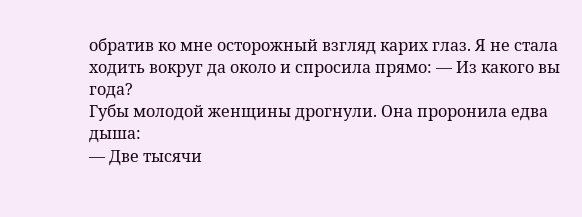обратив ко мне осторожный взгляд карих глаз. Я не стала ходить вокруг да около и спросила прямо: — Из какого вы года?
Губы молодой женщины дрогнули. Она проронила едва дыша:
— Две тысячи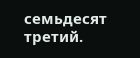семьдесят третий.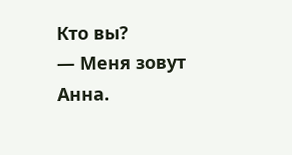Кто вы?
— Меня зовут Анна.